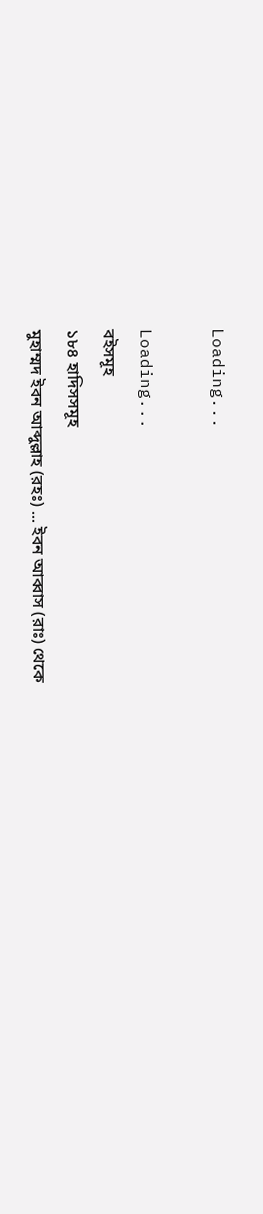Loading...

Loading...
বইসমূহ
১৮৪ হাদিসসমূহ
মুহাম্মদ ইবন আব্দুল্লাহ (রহঃ) ... ইবন আব্বাস (রাঃ) থেকে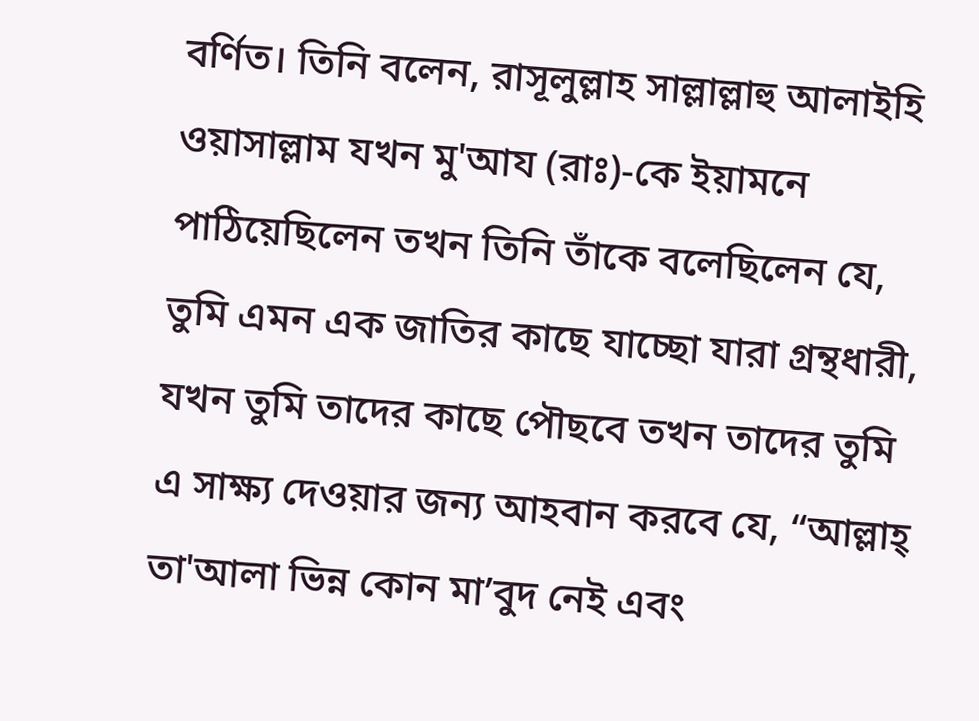বর্ণিত। তিনি বলেন, রাসূলুল্লাহ সাল্লাল্লাহু আলাইহি ওয়াসাল্লাম যখন মু'আয (রাঃ)-কে ইয়ামনে পাঠিয়েছিলেন তখন তিনি তাঁকে বলেছিলেন যে, তুমি এমন এক জাতির কাছে যাচ্ছো যারা গ্ৰন্থধারী, যখন তুমি তাদের কাছে পৌছবে তখন তাদের তুমি এ সাক্ষ্য দেওয়ার জন্য আহবান করবে যে, “আল্লাহ্ তা'আলা ভিন্ন কোন মা’বুদ নেই এবং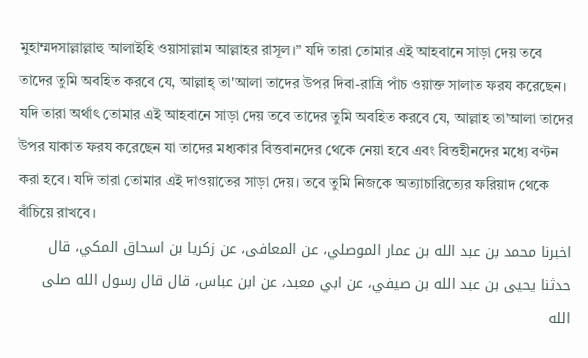মুহাম্মদসাল্লাল্লাহু আলাইহি ওয়াসাল্লাম আল্লাহর রাসূল।” যদি তারা তোমার এই আহবানে সাড়া দেয় তবে তাদের তুমি অবহিত করবে যে, আল্লাহ্ তা'আলা তাদের উপর দিবা-রাত্রি পাঁচ ওয়াক্ত সালাত ফরয করেছেন। যদি তারা অর্থাৎ তোমার এই আহবানে সাড়া দেয় তবে তাদের তুমি অবহিত করবে যে, আল্লাহ তা’আলা তাদের উপর যাকাত ফরয করেছেন যা তাদের মধ্যকার বিত্তবানদের থেকে নেয়া হবে এবং বিত্তহীনদের মধ্যে বণ্টন করা হবে। যদি তারা তোমার এই দাওয়াতের সাড়া দেয়। তবে তুমি নিজকে অত্যাচারিত্যের ফরিয়াদ থেকে বাঁচিয়ে রাখবে।
اخبرنا محمد بن عبد الله بن عمار الموصلي، عن المعافى، عن زكريا بن اسحاق المكي، قال حدثنا يحيى بن عبد الله بن صيفي، عن ابي معبد، عن ابن عباس، قال قال رسول الله صلى الله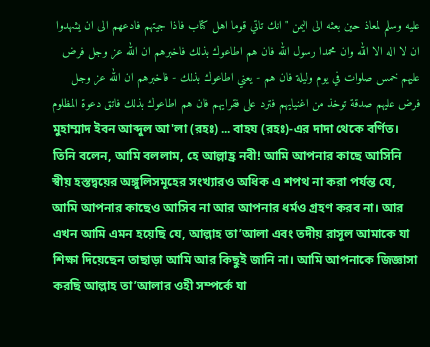عليه وسلم لمعاذ حين بعثه الى اليمن " انك تاتي قوما اهل كتاب فاذا جيتهم فادعهم الى ان يشهدوا ان لا اله الا الله وان محمدا رسول الله فان هم اطاعوك بذلك فاخبرهم ان الله عز وجل فرض عليهم خمس صلوات في يوم وليلة فان هم - يعني اطاعوك بذلك - فاخبرهم ان الله عز وجل فرض عليهم صدقة توخذ من اغنيايهم فترد على فقرايهم فان هم اطاعوك بذلك فاتق دعوة المظلوم
মুহাম্মাদ ইবন আব্দুল আ'লা (রহঃ) ... বাহয (রহঃ)-এর দাদা থেকে বৰ্ণিত। তিনি বলেন, আমি বললাম, হে আল্লাহ্র নবী! আমি আপনার কাছে আসিনি স্বীয় হস্তদ্বয়ের অঙ্গুলিসমূহের সংখ্যারও অধিক এ শপথ না করা পর্যন্ত যে, আমি আপনার কাছেও আসিব না আর আপনার ধর্মও গ্রহণ করব না। আর এখন আমি এমন হয়েছি যে, আল্লাহ তা’আলা এবং তদীয় রাসূল আমাকে যা শিক্ষা দিয়েছেন তাছাড়া আমি আর কিছুই জানি না। আমি আপনাকে জিজ্ঞাসা করছি আল্লাহ তা’আলার ওহী সম্পর্কে যা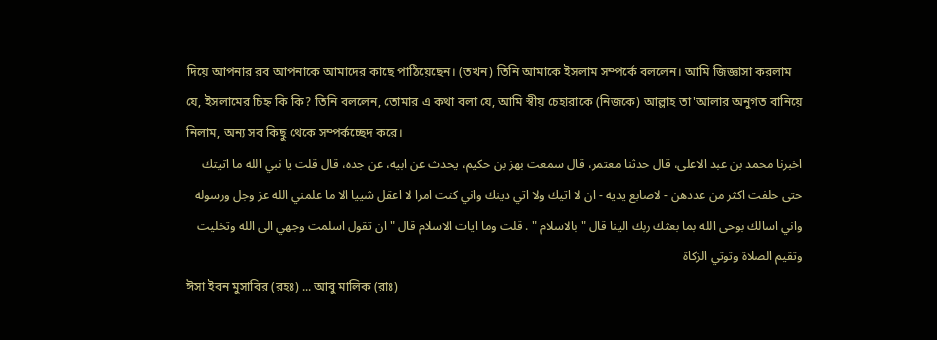দিয়ে আপনার রব আপনাকে আমাদের কাছে পাঠিয়েছেন। (তখন) তিনি আমাকে ইসলাম সম্পর্কে বললেন। আমি জিজ্ঞাসা করলাম যে, ইসলামের চিহ্ন কি কি? তিনি বললেন, তোমার এ কথা বলা যে, আমি স্বীয় চেহারাকে (নিজকে) আল্লাহ তা'আলার অনুগত বানিয়ে নিলাম, অন্য সব কিছু থেকে সম্পর্কচ্ছেদ করে।
اخبرنا محمد بن عبد الاعلى، قال حدثنا معتمر، قال سمعت بهز بن حكيم، يحدث عن ابيه، عن جده، قال قلت يا نبي الله ما اتيتك حتى حلفت اكثر من عددهن - لاصابع يديه - ان لا اتيك ولا اتي دينك واني كنت امرا لا اعقل شييا الا ما علمني الله عز وجل ورسوله واني اسالك بوحى الله بما بعثك ربك الينا قال " بالاسلام " . قلت وما ايات الاسلام قال " ان تقول اسلمت وجهي الى الله وتخليت وتقيم الصلاة وتوتي الزكاة
ঈসা ইবন মুসাবির (রহঃ) ... আবু মালিক (রাঃ)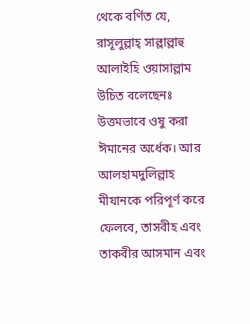থেকে বর্ণিত যে, রাসূলুল্লাহ্ সাল্লাল্লাহু আলাইহি ওয়াসাল্লাম উচিত বলেছেনঃ উত্তমভাবে ওষু করা ঈমানের অর্ধেক। আর আলহামদুলিল্লাহ মীযানকে পরিপূর্ণ করে ফেলবে, তাসবীহ এবং তাকবীর আসমান এবং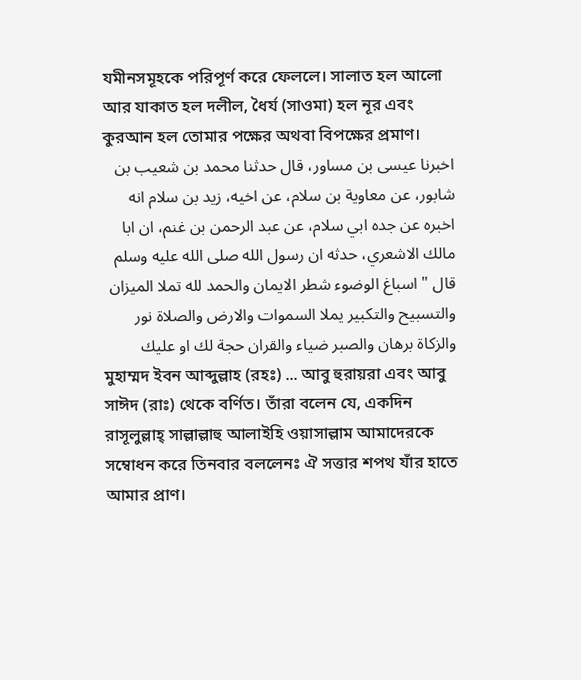যমীনসমূহকে পরিপূর্ণ করে ফেললে। সালাত হল আলো আর যাকাত হল দলীল, ধৈর্য (সাওমা) হল নূর এবং কুরআন হল তোমার পক্ষের অথবা বিপক্ষের প্রমাণ।
اخبرنا عيسى بن مساور، قال حدثنا محمد بن شعيب بن شابور، عن معاوية بن سلام، عن اخيه، زيد بن سلام انه اخبره عن جده ابي سلام، عن عبد الرحمن بن غنم، ان ابا مالك الاشعري، حدثه ان رسول الله صلى الله عليه وسلم قال " اسباغ الوضوء شطر الايمان والحمد لله تملا الميزان والتسبيح والتكبير يملا السموات والارض والصلاة نور والزكاة برهان والصبر ضياء والقران حجة لك او عليك
মুহাম্মদ ইবন আব্দুল্লাহ (রহঃ) ... আবু হুরায়রা এবং আবু সাঈদ (রাঃ) থেকে বর্ণিত। তাঁরা বলেন যে, একদিন রাসূলুল্লাহ্ সাল্লাল্লাহু আলাইহি ওয়াসাল্লাম আমাদেরকে সম্বোধন করে তিনবার বললেনঃ ঐ সত্তার শপথ যাঁর হাতে আমার প্রাণ।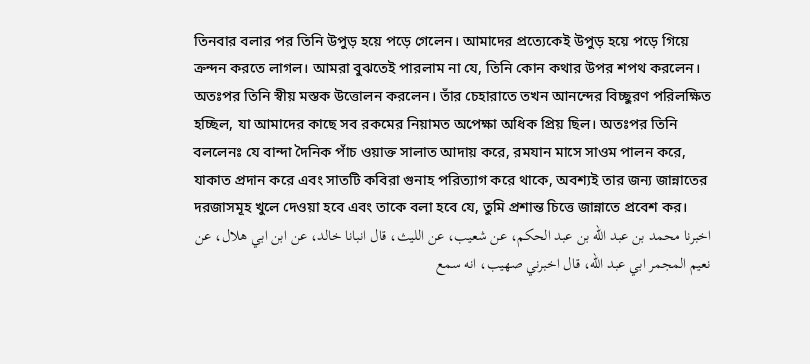তিনবার বলার পর তিনি উপুড় হয়ে পড়ে গেলেন। আমাদের প্রত্যেকেই উপুড় হয়ে পড়ে গিয়ে ক্ৰন্দন করতে লাগল। আমরা বুঝতেই পারলাম না যে, তিনি কোন কথার উপর শপথ করলেন। অতঃপর তিনি স্বীয় মস্তক উত্তোলন করলেন। তাঁর চেহারাতে তখন আনন্দের বিচ্ছুরণ পরিলক্ষিত হচ্ছিল, যা আমাদের কাছে সব রকমের নিয়ামত অপেক্ষা অধিক প্রিয় ছিল। অতঃপর তিনি বললেনঃ যে বান্দা দৈনিক পাঁচ ওয়াক্ত সালাত আদায় করে, রমযান মাসে সাওম পালন করে, যাকাত প্ৰদান করে এবং সাতটি কবিরা গুনাহ পরিত্যাগ করে থাকে, অবশ্যই তার জন্য জান্নাতের দরজাসমূহ খুলে দেওয়া হবে এবং তাকে বলা হবে যে, তুমি প্রশান্ত চিত্তে জান্নাতে প্রবেশ কর।
اخبرنا محمد بن عبد الله بن عبد الحكم، عن شعيب، عن الليث، قال انبانا خالد، عن ابن ابي هلال، عن نعيم المجمر ابي عبد الله، قال اخبرني صهيب، انه سمع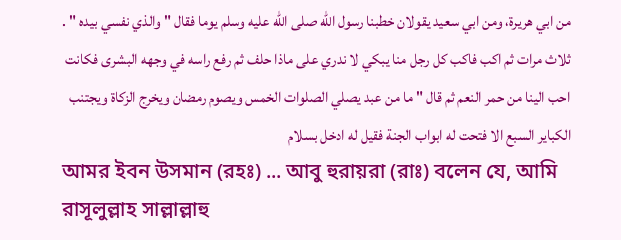من ابي هريرة، ومن ابي سعيد يقولان خطبنا رسول الله صلى الله عليه وسلم يوما فقال " والذي نفسي بيده " . ثلاث مرات ثم اكب فاكب كل رجل منا يبكي لا ندري على ماذا حلف ثم رفع راسه في وجهه البشرى فكانت احب الينا من حمر النعم ثم قال " ما من عبد يصلي الصلوات الخمس ويصوم رمضان ويخرج الزكاة ويجتنب الكباير السبع الا فتحت له ابواب الجنة فقيل له ادخل بسلام
আমর ইবন উসমান (রহঃ) ... আবু হুরায়রা (রাঃ) বলেন যে, আমি রাসূলুল্লাহ সাল্লাল্লাহু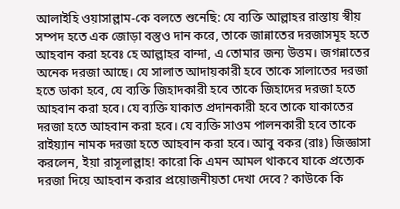আলাইহি ওয়াসাল্লাম-কে বলতে শুনেছি: যে ব্যক্তি আল্লাহর রাস্তায় স্বীয় সম্পদ হতে এক জোড়া বস্তুও দান করে, তাকে জান্নাতের দরজাসমূহ হতে আহবান করা হবেঃ হে আল্লাহর বান্দা, এ তোমার জন্য উত্তম। জগন্নাতের অনেক দরজা আছে। যে সালাত আদায়কারী হবে তাকে সালাতের দরজা হতে ডাকা হবে, যে ব্যক্তি জিহাদকারী হবে তাকে জিহাদের দরজা হতে আহবান করা হবে। যে ব্যক্তি যাকাত প্ৰদানকারী হবে তাকে যাকাতের দরজা হতে আহবান করা হবে। যে ব্যক্তি সাওম পালনকারী হবে তাকে রাইয়্যান নামক দরজা হতে আহবান করা হবে। আবু বকর (রাঃ) জিজ্ঞাসা করলেন, ইয়া রাসূলাল্লাহ! কারো কি এমন আমল থাকবে যাকে প্রত্যেক দরজা দিয়ে আহবান করার প্রয়োজনীয়তা দেখা দেবে? কাউকে কি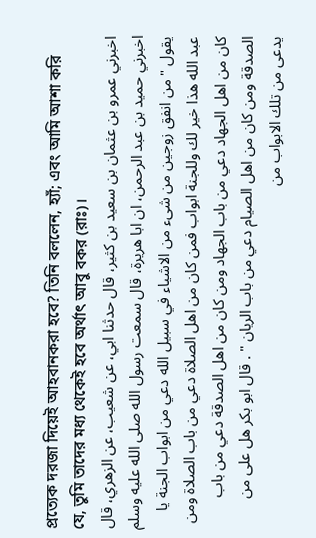প্রত্যেক দরজা দিয়েই আহবানকরা হবে? তিনি বললেন, হ্যাঁ; এবং আমি আশা করি যে, তুমি তাদের মধ্য থেকেই হবে অর্থাৎ আবু বকর (রাঃ)।
اخبرني عمرو بن عثمان بن سعيد بن كثير، قال حدثنا ابي، عن شعيب، عن الزهري، قال اخبرني حميد بن عبد الرحمن، ان ابا هريرة، قال سمعت رسول الله صلى الله عليه وسلم يقول " من انفق زوجين من شىء من الاشياء في سبيل الله دعي من ابواب الجنة يا عبد الله هذا خير لك وللجنة ابواب فمن كان من اهل الصلاة دعي من باب الصلاة ومن كان من اهل الجهاد دعي من باب الجهاد ومن كان من اهل الصدقة دعي من باب الصدقة ومن كان من اهل الصيام دعي من باب الريان " . قال ابو بكر هل على من يدعى من تلك الابواب من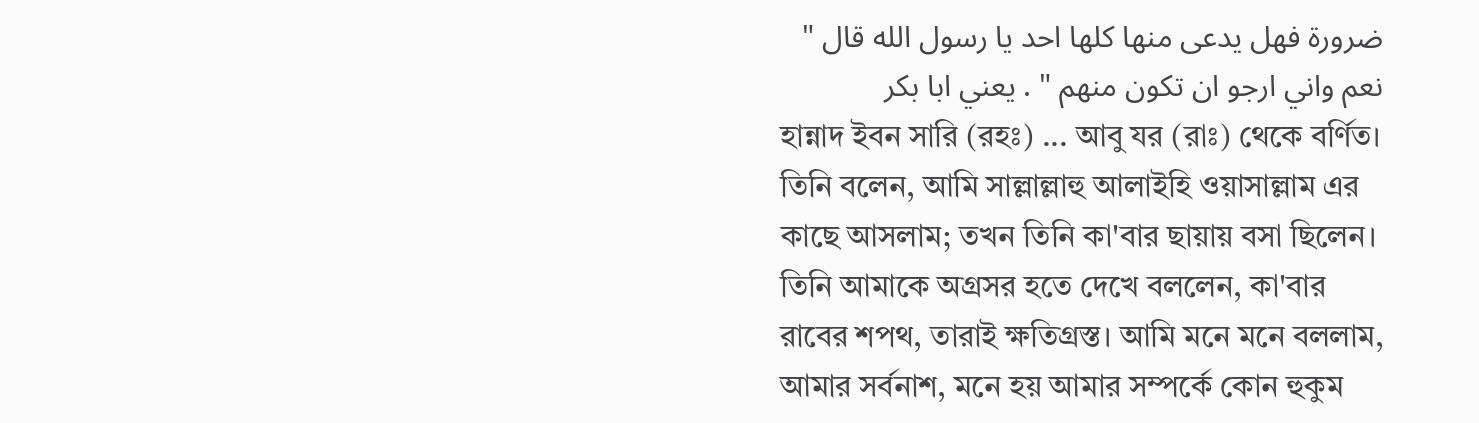ضرورة فهل يدعى منها كلها احد يا رسول الله قال " نعم واني ارجو ان تكون منهم " . يعني ابا بكر
হান্নাদ ইবন সারি (রহঃ) ... আবু যর (রাঃ) থেকে বর্ণিত। তিনি বলেন, আমি সাল্লাল্লাহু আলাইহি ওয়াসাল্লাম এর কাছে আসলাম; তখন তিনি কা'বার ছায়ায় বসা ছিলেন। তিনি আমাকে অগ্রসর হতে দেখে বললেন, কা'বার রাবের শপথ, তারাই ক্ষতিগ্রস্ত। আমি মনে মনে বললাম, আমার সর্বনাশ, মনে হয় আমার সম্পর্কে কোন হুকুম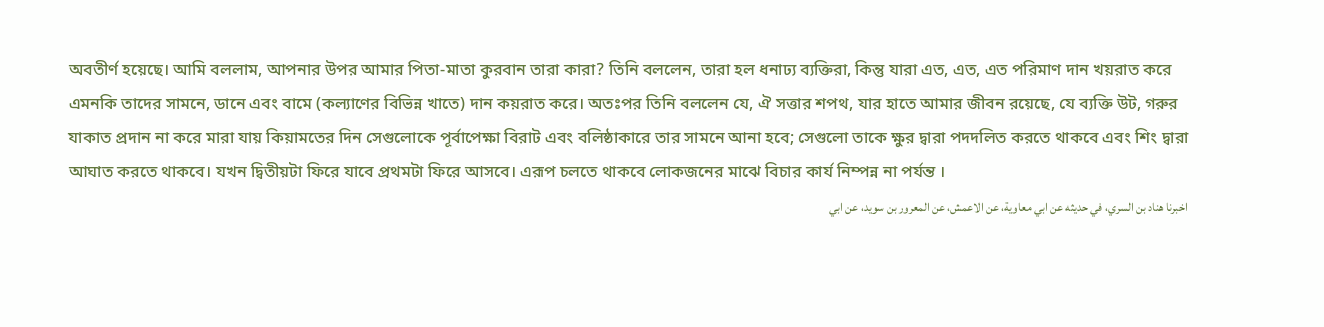অবতীর্ণ হয়েছে। আমি বললাম, আপনার উপর আমার পিতা-মাতা কুরবান তারা কারা? তিনি বললেন, তারা হল ধনাঢ্য ব্যক্তিরা, কিন্তু যারা এত, এত, এত পরিমাণ দান খয়রাত করে এমনকি তাদের সামনে, ডানে এবং বামে (কল্যাণের বিভিন্ন খাতে) দান কয়রাত করে। অতঃপর তিনি বললেন যে, ঐ সত্তার শপথ, যার হাতে আমার জীবন রয়েছে, যে ব্যক্তি উট, গরুর যাকাত প্ৰদান না করে মারা যায় কিয়ামতের দিন সেগুলোকে পূর্বাপেক্ষা বিরাট এবং বলিষ্ঠাকারে তার সামনে আনা হবে; সেগুলো তাকে ক্ষুর দ্বারা পদদলিত করতে থাকবে এবং শিং দ্বারা আঘাত করতে থাকবে। যখন দ্বিতীয়টা ফিরে যাবে প্রথমটা ফিরে আসবে। এরূপ চলতে থাকবে লোকজনের মাঝে বিচার কার্য নিম্পন্ন না পর্যন্ত ।
اخبرنا هناد بن السري، في حديثه عن ابي معاوية، عن الاعمش، عن المعرور بن سويد، عن ابي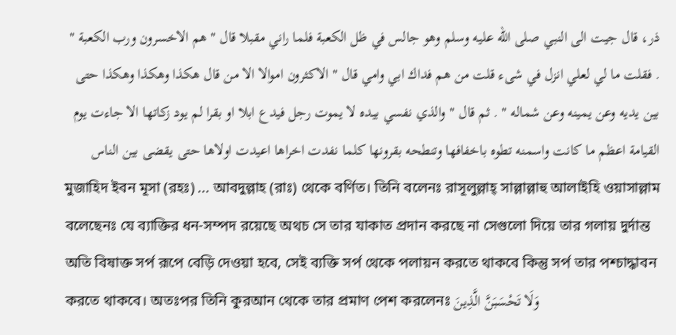ذر، قال جيت الى النبي صلى الله عليه وسلم وهو جالس في ظل الكعبة فلما راني مقبلا قال " هم الاخسرون ورب الكعبة " . فقلت ما لي لعلي انزل في شىء قلت من هم فداك ابي وامي قال " الاكثرون اموالا الا من قال هكذا وهكذا وهكذا حتى بين يديه وعن يمينه وعن شماله " . ثم قال " والذي نفسي بيده لا يموت رجل فيدع ابلا او بقرا لم يود زكاتها الا جاءت يوم القيامة اعظم ما كانت واسمنه تطوه باخفافها وتنطحه بقرونها كلما نفدت اخراها اعيدت اولاها حتى يقضى بين الناس
মুজাহিদ ইবন মূসা (রহঃ) ... আবদুল্লাহ (রাঃ) থেকে বর্ণিত। তিনি বলেনঃ রাসূলুল্লাহ্ সাল্লাল্লাহু আলাইহি ওয়াসাল্লাম বলেছেনঃ যে ব্যাক্তির ধন-সম্পদ রয়েছে অথচ সে তার যাকাত প্রদান করছে না সেগুলো দিয়ে তার গলায় দুর্দান্ত অতি বিষাক্ত সৰ্প রূপে বেড়ি দেওয়া হবে, সেই ব্যক্তি সৰ্প থেকে পলায়ন করতে থাকবে কিন্তু সৰ্প তার পশ্চাদ্ধাবন করতে থাকবে। অতঃপর তিনি কুরআন থেকে তার প্রমাণ পেশ করলেনঃ وَلَا تَحْسَبَنَّ الَّذِينَ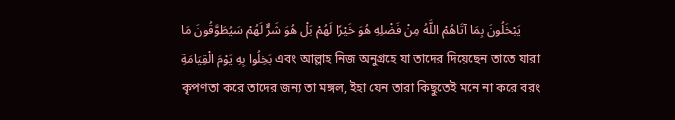يَبْخَلُونَ بِمَا آتَاهُمْ اللَّهُ مِنْ فَضْلِهِ هُوَ خَيْرًا لَهُمْ بَلْ هُوَ شَرٌّ لَهُمْ سَيُطَوَّقُونَ مَا بَخِلُوا بِهِ يَوْمَ الْقِيَامَةِ এবং আল্লাহ নিজ অনুগ্রহে যা তাদের দিয়েছেন তাতে যারা কৃপণতা করে তাদের জন্য তা মঙ্গল, ইহা যেন তারা কিছুতেই মনে না করে বরং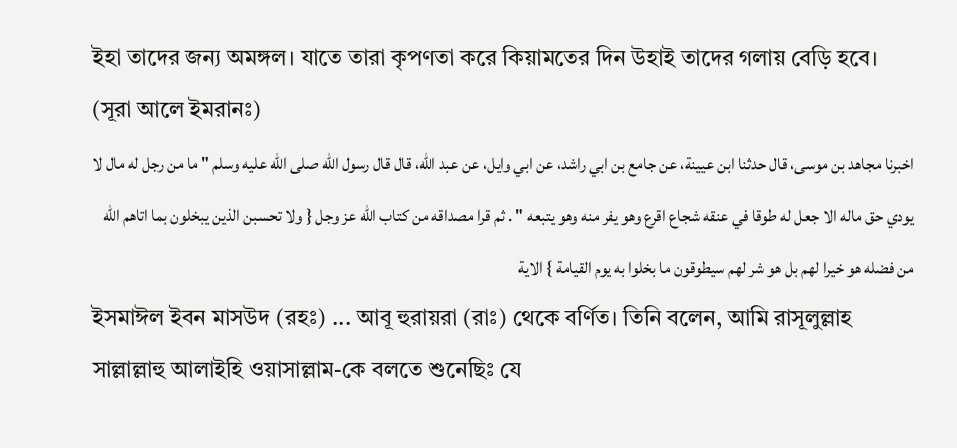ইহা তাদের জন্য অমঙ্গল। যাতে তারা কৃপণতা করে কিয়ামতের দিন উহাই তাদের গলায় বেড়ি হবে। (সূরা আলে ইমরানঃ)
اخبرنا مجاهد بن موسى، قال حدثنا ابن عيينة، عن جامع بن ابي راشد، عن ابي وايل، عن عبد الله، قال قال رسول الله صلى الله عليه وسلم " ما من رجل له مال لا يودي حق ماله الا جعل له طوقا في عنقه شجاع اقرع وهو يفر منه وهو يتبعه " . ثم قرا مصداقه من كتاب الله عز وجل { ولا تحسبن الذين يبخلون بما اتاهم الله من فضله هو خيرا لهم بل هو شر لهم سيطوقون ما بخلوا به يوم القيامة } الاية
ইসমাঈল ইবন মাসউদ (রহঃ) ... আবূ হুরায়রা (রাঃ) থেকে বর্ণিত। তিনি বলেন, আমি রাসূলুল্লাহ সাল্লাল্লাহু আলাইহি ওয়াসাল্লাম-কে বলতে শুনেছিঃ যে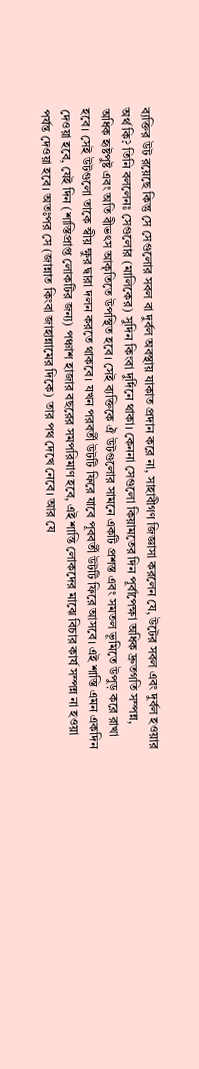ব্যক্তির উট রয়েছে কিন্তু সে সেগুলোর সবল বা দুর্বল অবস্থায় যাকাত প্ৰদান করে না, সাহাবীগণ জিজ্ঞাসা করলেন যে, উটের সবল এবং দুর্বল হওয়ার অর্থ কি? তিনি বললেনঃ সেগুলোর (মালিকের) সুদিন কিংবা দুর্দিনে থাকা। কেননা সেগুলো কিয়ামতের দিন পূর্বাপেক্ষা অধিক দ্রুতগতি সম্পন্ন, অধিক হৃষ্টপুষ্ট এবং অতি বীভৎস আকৃতিতে উপস্থিত হবে। সেই ব্যক্তিকে ঐ উটগুলোর সামনে একটি প্রশস্ত এবং সমতল ভূমিতে উপুড় করে রাখা হবে। সেই উটগুলো তাকে স্বীয় ক্ষুর দ্বারা দলন করতে থাকবে। যখন পরবর্তী উটটি ফিরে যাবে পূববর্তী উটটি ফিরে আসবে। এই শাস্তি এমন একদিন দেওয়া হবে, যেই দিন (শাস্তিপ্রাপ্ত লোকটির জন্য) পঞ্চাশ হাজার বছরের সমপরিমাণ হবে, এই শান্তি লোকদের মাঝে বিচার কার্য সম্পন্ন না হওয়া পর্যন্ত দেওয়া হবে। অতঃপর সে (জান্নাত কিংবা জাহান্নামের দিকে) তার পথ দেখে নেবে। আর যে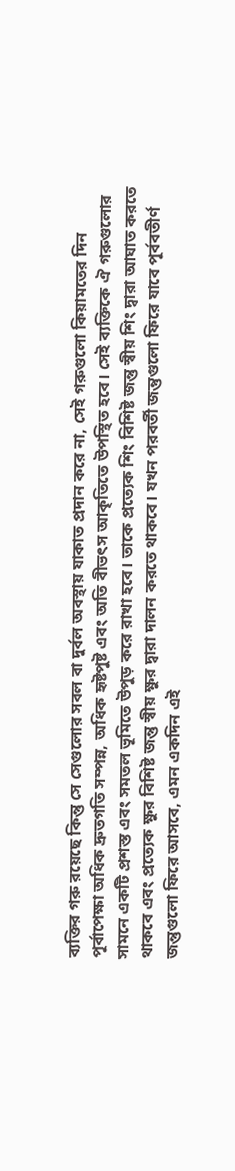ব্যক্তির গরু রয়েছে কিন্তু সে সেগুলোর সবল বা দুর্বল অবস্থায় যাকাত প্ৰদান করে না, সেই গরুগুলো কিয়ামতের দিন পূর্বাপেক্ষা অধিক দ্রুতগতি সম্পন্ন, অধিক হৃষ্টপুষ্ট এবং অতি বীভৎস আকৃতিতে উপস্থিত হবে। সেই ব্যক্তিকে ঐ গরুগুলোর সামনে একটি প্রশস্ত এবং সমতল ভূমিতে উপুড় করে রাখা হবে। তাকে প্রত্যেক শিং বিশিষ্ট জন্তু স্বীয় শিং দ্বারা আঘাত করতে থাকবে এবং প্রত্যেক ক্ষুর বিশিষ্ট জন্তু স্বীয় ক্ষুর দ্বারা দালন করতে থাকবে। যখন পরবর্তী জন্তুগুলো ফিরে যাবে পূর্ববতীর্ণ জন্তুগুলো ফিরে আসবে, এমন একদিন এই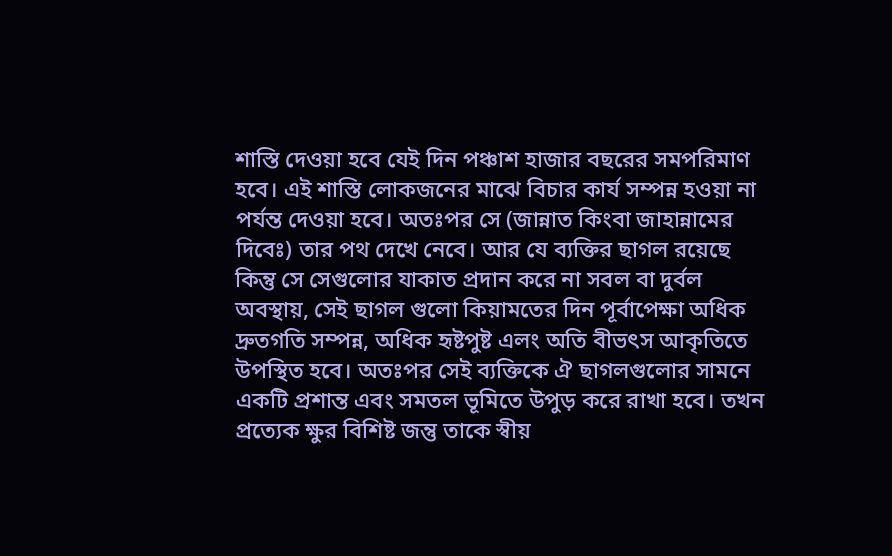শাস্তি দেওয়া হবে যেই দিন পঞ্চাশ হাজার বছরের সমপরিমাণ হবে। এই শাস্তি লোকজনের মাঝে বিচার কার্য সম্পন্ন হওয়া না পর্যন্ত দেওয়া হবে। অতঃপর সে (জান্নাত কিংবা জাহান্নামের দিবেঃ) তার পথ দেখে নেবে। আর যে ব্যক্তির ছাগল রয়েছে কিন্তু সে সেগুলোর যাকাত প্ৰদান করে না সবল বা দুর্বল অবস্থায়, সেই ছাগল গুলো কিয়ামতের দিন পূর্বাপেক্ষা অধিক দ্রুতগতি সম্পন্ন, অধিক হৃষ্টপুষ্ট এলং অতি বীভৎস আকৃতিতে উপস্থিত হবে। অতঃপর সেই ব্যক্তিকে ঐ ছাগলগুলোর সামনে একটি প্রশান্ত এবং সমতল ভূমিতে উপুড় করে রাখা হবে। তখন প্রত্যেক ক্ষুর বিশিষ্ট জন্তু তাকে স্বীয়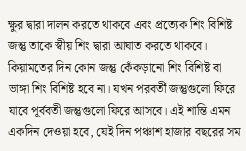ক্ষুর দ্বারা দালন করতে থাকবে এবং প্রত্যেক শিং বিশিষ্ট জন্তু তাকে স্বীয় শিং দ্বারা আঘাত করতে থাকবে। কিয়ামতের দিন কোন জন্তু কেঁকড়ানো শিং বিশিষ্ট বা ভাঙ্গা শিং বিশিষ্ট হবে না। যখন পরবর্তী জন্তুগুলো ফিরে যাবে পূৰ্ববতী জন্তুগুলো ফিরে আসবে। এই শান্তি এমন একদিন দেওয়া হবে, যেই দিন পঞ্চাশ হাজার বছরের সম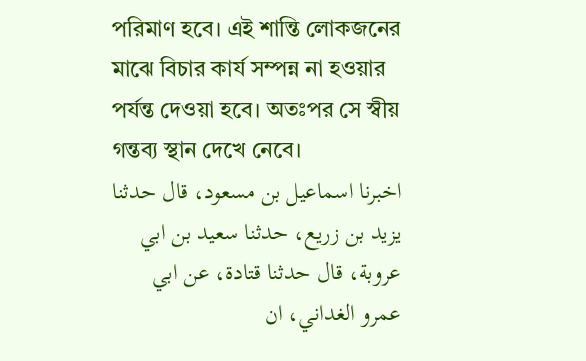পরিমাণ হবে। এই শান্তি লোকজনের মাঝে বিচার কার্য সম্পন্ন না হওয়ার পর্যন্ত দেওয়া হবে। অতঃপর সে স্বীয় গন্তব্য স্থান দেখে নেবে।
اخبرنا اسماعيل بن مسعود، قال حدثنا يزيد بن زريع، حدثنا سعيد بن ابي عروبة، قال حدثنا قتادة، عن ابي عمرو الغداني، ان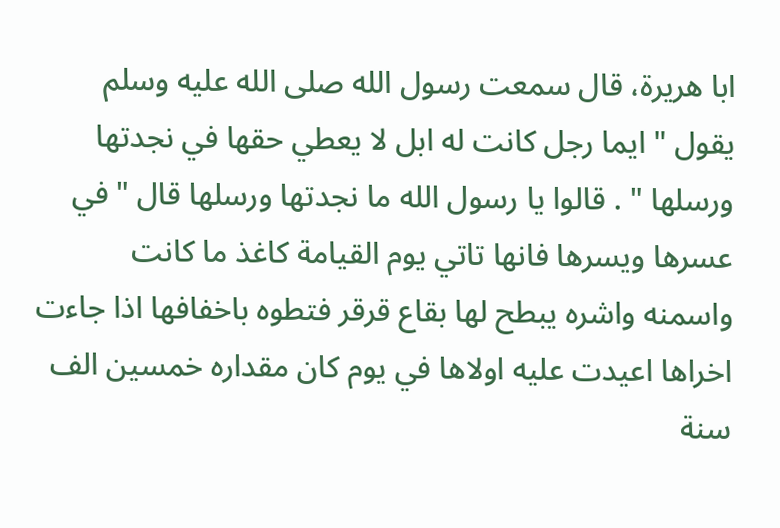ابا هريرة، قال سمعت رسول الله صلى الله عليه وسلم يقول " ايما رجل كانت له ابل لا يعطي حقها في نجدتها ورسلها " . قالوا يا رسول الله ما نجدتها ورسلها قال " في عسرها ويسرها فانها تاتي يوم القيامة كاغذ ما كانت واسمنه واشره يبطح لها بقاع قرقر فتطوه باخفافها اذا جاءت اخراها اعيدت عليه اولاها في يوم كان مقداره خمسين الف سنة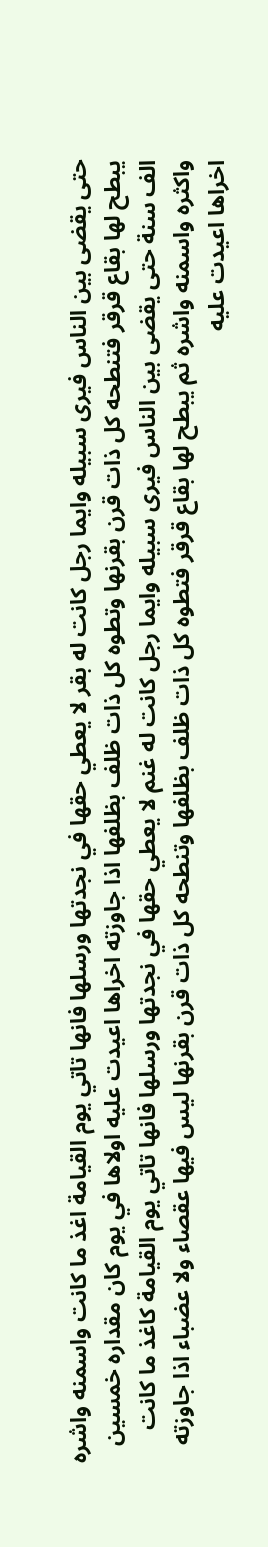حتى يقضى بين الناس فيرى سبيله وايما رجل كانت له بقر لا يعطي حقها في نجدتها ورسلها فانها تاتي يوم القيامة اغذ ما كانت واسمنه واشره يبطح لها بقاع قرقر فتنطحه كل ذات قرن بقرنها وتطوه كل ذات ظلف بظلفها اذا جاوزته اخراها اعيدت عليه اولاها في يوم كان مقداره خمسين الف سنة حتى يقضى بين الناس فيرى سبيله وايما رجل كانت له غنم لا يعطي حقها في نجدتها ورسلها فانها تاتي يوم القيامة كاغذ ما كانت واكثره واسمنه واشره ثم يبطح لها بقاع قرقر فتطوه كل ذات ظلف بظلفها وتنطحه كل ذات قرن بقرنها ليس فيها عقصاء ولا عضباء اذا جاوزته اخراها اعيدت عليه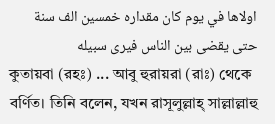اولاها في يوم كان مقداره خمسين الف سنة حتى يقضى بين الناس فيرى سبيله
কুতায়বা (রহঃ) ... আবু হুরায়রা (রাঃ) থেকে বর্ণিত। তিনি বলেন, যখন রাসূলুল্লাহ্ সাল্লাল্লাহু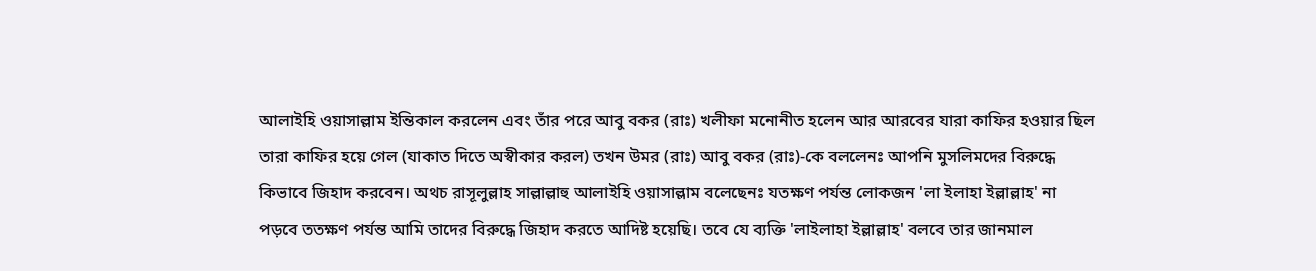আলাইহি ওয়াসাল্লাম ইন্তিকাল করলেন এবং তাঁর পরে আবু বকর (রাঃ) খলীফা মনোনীত হলেন আর আরবের যারা কাফির হওয়ার ছিল তারা কাফির হয়ে গেল (যাকাত দিতে অস্বীকার করল) তখন উমর (রাঃ) আবু বকর (রাঃ)-কে বললেনঃ আপনি মুসলিমদের বিরুদ্ধে কিভাবে জিহাদ করবেন। অথচ রাসূলুল্লাহ সাল্লাল্লাহু আলাইহি ওয়াসাল্লাম বলেছেনঃ যতক্ষণ পর্যন্ত লোকজন 'লা ইলাহা ইল্লাল্লাহ' না পড়বে ততক্ষণ পর্যন্ত আমি তাদের বিরুদ্ধে জিহাদ করতে আদিষ্ট হয়েছি। তবে যে ব্যক্তি 'লাইলাহা ইল্লাল্লাহ' বলবে তার জানমাল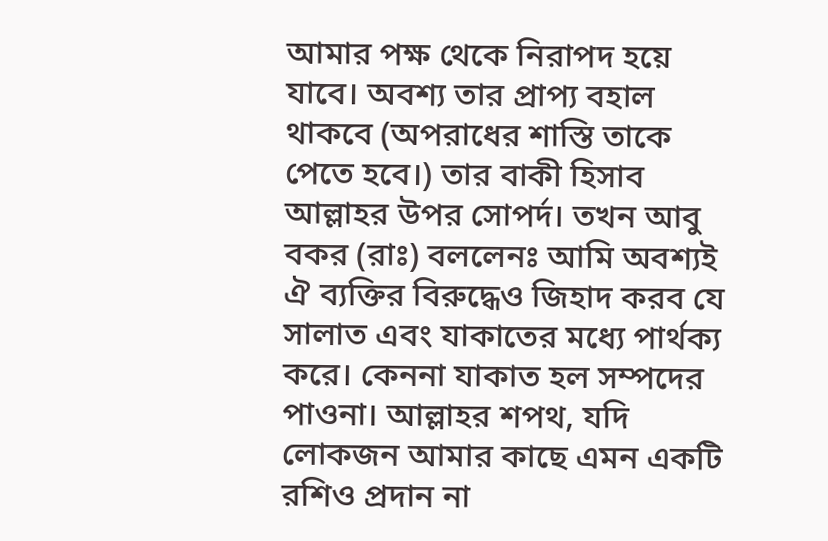আমার পক্ষ থেকে নিরাপদ হয়ে যাবে। অবশ্য তার প্রাপ্য বহাল থাকবে (অপরাধের শাস্তি তাকে পেতে হবে।) তার বাকী হিসাব আল্লাহর উপর সোপর্দ। তখন আবু বকর (রাঃ) বললেনঃ আমি অবশ্যই ঐ ব্যক্তির বিরুদ্ধেও জিহাদ করব যে সালাত এবং যাকাতের মধ্যে পার্থক্য করে। কেননা যাকাত হল সম্পদের পাওনা। আল্লাহর শপথ, যদি লোকজন আমার কাছে এমন একটি রশিও প্রদান না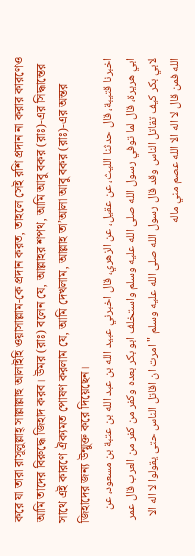করে যা তারা রাসূলুল্লাহ্ সাল্লাল্লাহু আলাইহি ওয়াসাল্লাম-কে প্রদান করত, তাহলে সেই রশি প্রদান না করার কারণেও আমি তাদের বিরুদ্ধে জিহাদ করব। উমর (রাঃ) বলেন যে, আল্লাহর শপথ, আমি আবু বকর (রাঃ)-এর সিদ্ধান্তের সাথে এই কারণে ঐক্যমত পোষণ করলাম যে, আমি দেখলাম, আল্লাহ তা’আলা আবু বকর (রাঃ)-এর অন্তর জিহাদের জন্য উন্মুক্ত করে দিয়েছেন।
اخبرنا قتيبة، قال حدثنا الليث، عن عقيل، عن الزهري، قال اخبرني عبيد الله بن عبد الله بن عتبة بن مسعود، عن ابي هريرة، قال لما توفي رسول الله صلى الله عليه وسلم واستخلف ابو بكر بعده وكفر من كفر من العرب قال عمر لابي بكر كيف تقاتل الناس وقد قال رسول الله صلى الله عليه وسلم " امرت ان اقاتل الناس حتى يقولوا لا اله الا الله فمن قال لا اله الا الله عصم مني ماله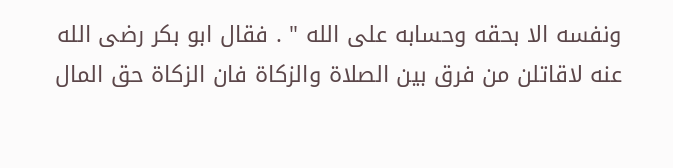ونفسه الا بحقه وحسابه على الله " . فقال ابو بكر رضى الله عنه لاقاتلن من فرق بين الصلاة والزكاة فان الزكاة حق المال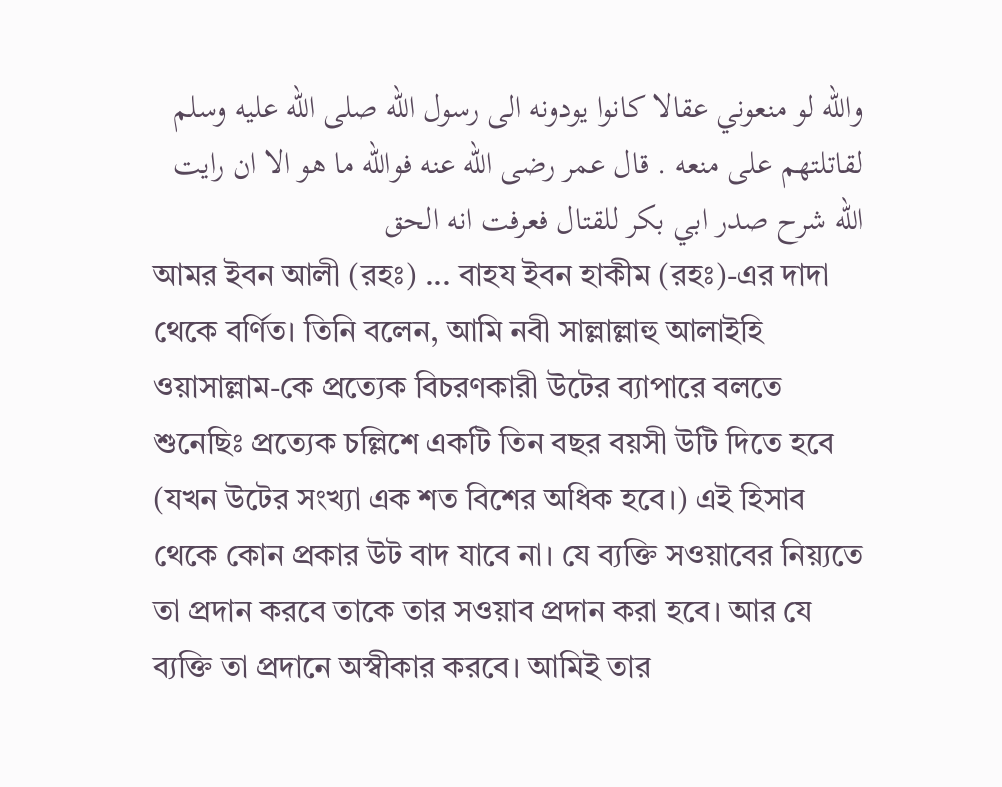والله لو منعوني عقالا كانوا يودونه الى رسول الله صلى الله عليه وسلم لقاتلتهم على منعه . قال عمر رضى الله عنه فوالله ما هو الا ان رايت الله شرح صدر ابي بكر للقتال فعرفت انه الحق
আমর ইবন আলী (রহঃ) ... বাহয ইবন হাকীম (রহঃ)-এর দাদা থেকে বর্ণিত। তিনি বলেন, আমি নবী সাল্লাল্লাহু আলাইহি ওয়াসাল্লাম-কে প্রত্যেক বিচরণকারী উটের ব্যাপারে বলতে শুনেছিঃ প্ৰত্যেক চল্লিশে একটি তিন বছর বয়সী উটি দিতে হবে (যখন উটের সংখ্যা এক শত বিশের অধিক হবে।) এই হিসাব থেকে কোন প্রকার উট বাদ যাবে না। যে ব্যক্তি সওয়াবের নিয়্যতে তা প্ৰদান করবে তাকে তার সওয়াব প্ৰদান করা হবে। আর যে ব্যক্তি তা প্রদানে অস্বীকার করবে। আমিই তার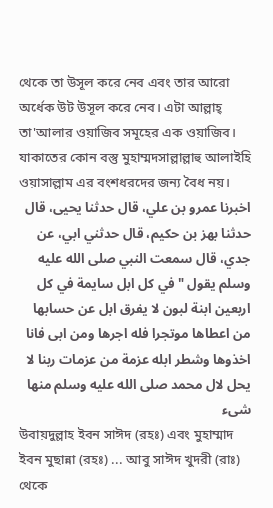থেকে তা উসূল করে নেব এবং তার আরো অর্ধেক উট উসূল করে নেব। এটা আল্লাহ্ তা'আলার ওয়াজিব সমূহের এক ওয়াজিব। যাকাতের কোন বস্তু মুহাম্মদসাল্লাল্লাহু আলাইহি ওয়াসাল্লাম এর বংশধরদের জন্য বৈধ নয়।
اخبرنا عمرو بن علي، قال حدثنا يحيى، قال حدثنا بهز بن حكيم، قال حدثني ابي، عن جدي، قال سمعت النبي صلى الله عليه وسلم يقول " في كل ابل سايمة في كل اربعين ابنة لبون لا يفرق ابل عن حسابها من اعطاها موتجرا فله اجرها ومن ابى فانا اخذوها وشطر ابله عزمة من عزمات ربنا لا يحل لال محمد صلى الله عليه وسلم منها شىء
উবায়দুল্লাহ ইবন সাঈদ (রহঃ) এবং মুহাম্মাদ ইবন মুছান্না (রহঃ) ... আবু সাঈদ খুদরী (রাঃ) থেকে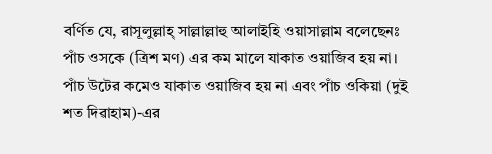বর্ণিত যে, রাসূলুল্লাহ্ সাল্লাল্লাহু আলাইহি ওয়াসাল্লাম বলেছেনঃ পাঁচ ওসকে (ত্রিশ মণ) এর কম মালে যাকাত ওয়াজিব হয় না। পাঁচ উটের কমেও যাকাত ওয়াজিব হয় না এবং পাঁচ ওকিয়া (দুই শত দিৱাহাম)-এর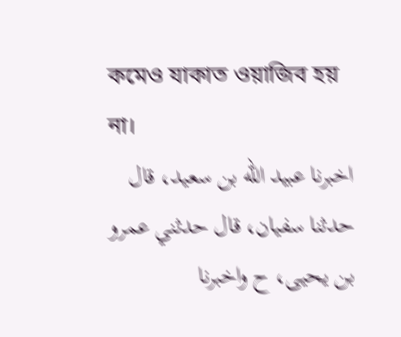কমেও যাকাত ওয়াজিব হয় না।
اخبرنا عبيد الله بن سعيد، قال حدثنا سفيان، قال حدثني عمرو بن يحيى، ح واخبرنا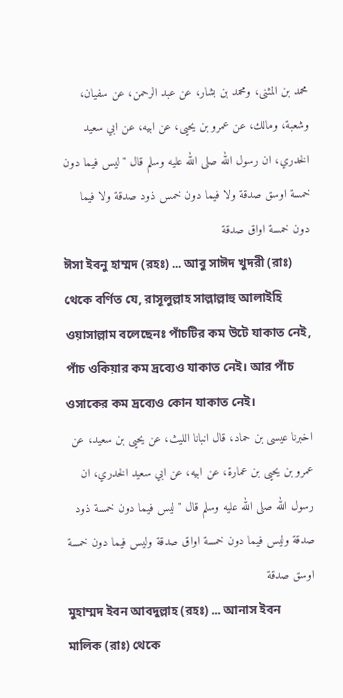محمد بن المثنى، ومحمد بن بشار، عن عبد الرحمن، عن سفيان، وشعبة، ومالك، عن عمرو بن يحيى، عن ابيه، عن ابي سعيد الخدري، ان رسول الله صلى الله عليه وسلم قال " ليس فيما دون خمسة اوسق صدقة ولا فيما دون خمس ذود صدقة ولا فيما دون خمسة اواق صدقة
ঈসা ইবনু হাম্মদ (রহঃ) ... আবু সাঈদ খুদরী (রাঃ) থেকে বর্ণিত যে, রাসূলুল্লাহ সাল্লাল্লাহু আলাইহি ওয়াসাল্লাম বলেছেনঃ পাঁচটির কম উটে যাকাত নেই, পাঁচ ওকিয়ার কম দ্রব্যেও যাকাত নেই। আর পাঁচ ওসাকের কম দ্রব্যেও কোন যাকাত নেই।
اخبرنا عيسى بن حماد، قال انبانا الليث، عن يحيى بن سعيد، عن عمرو بن يحيى بن عمارة، عن ابيه، عن ابي سعيد الخدري، ان رسول الله صلى الله عليه وسلم قال " ليس فيما دون خمسة ذود صدقة وليس فيما دون خمسة اواق صدقة وليس فيما دون خمسة اوسق صدقة
মুহাম্মদ ইবন আবদুল্লাহ (রহঃ) ... আনাস ইবন মালিক (রাঃ) থেকে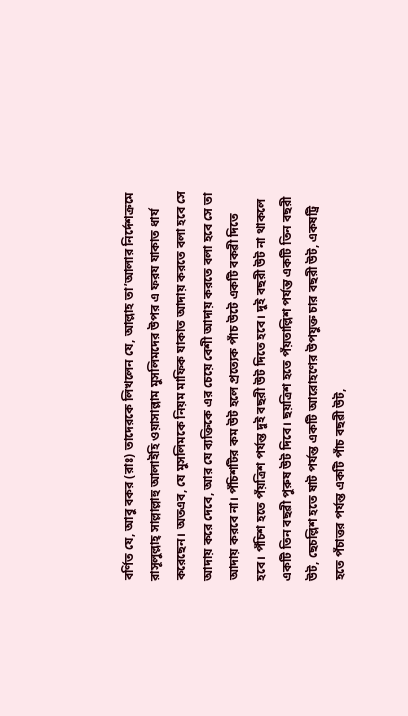বর্ণিত যে, আবু বকর (রাঃ) তাদেরকে লিখলেন যে, আল্লাহ তা’আলার নির্দেশক্রমে রাসূলুল্লাহ্ সাল্লাল্লাহু আলাইহি ওয়াসাল্লাম মুসলিমদের উপর এ ফরয যাকাত ধাৰ্য করেছেন। অতএব, যে মুসলিমকে নিয়ম মাফিক যাকাত আদায় করতে বলা হবে সে আদায় করে দেবে, আর যে ব্যক্তিকে এর চেয়ে বেশী আদায় করতে বলা হবে সে তা আদায় করবে না। পঁচিশটির কম উট হলে প্রত্যেক পাঁচ উটে একটি বকৱী দিতে হবে। পঁচিশ হতে পঁয়ত্ৰিশ পর্যন্ত দুই বছরী উট দিতে হবে। দুই বছরী উট না থাকলে একটি তিন বছৱী পুরুষ উট দিবে। ছয়ত্রিশ হতে পঁয়তাল্লিশ পর্যন্ত একটি তিন বছরী উট, ছেচল্লিশ হতে ষাট পর্যন্ত একটি আরোহণের উপযুক্ত চার বছরী উট, একষট্রি হতে পঁচাত্তর পর্যন্ত একটি পাঁচ বছৱী উট,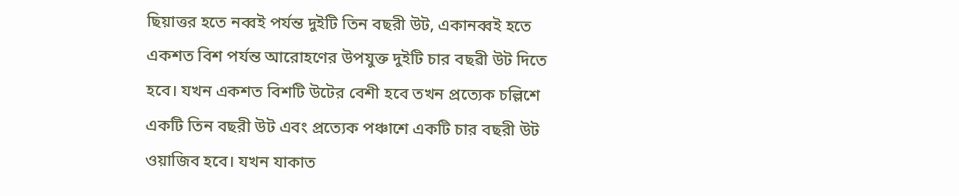ছিয়াত্তর হতে নব্বই পর্যন্ত দুইটি তিন বছরী উট, একানব্বই হতে একশত বিশ পর্যন্ত আরোহণের উপযুক্ত দুইটি চার বছৱী উট দিতে হবে। যখন একশত বিশটি উটের বেশী হবে তখন প্ৰত্যেক চল্লিশে একটি তিন বছরী উট এবং প্রত্যেক পঞ্চাশে একটি চার বছরী উট ওয়াজিব হবে। যখন যাকাত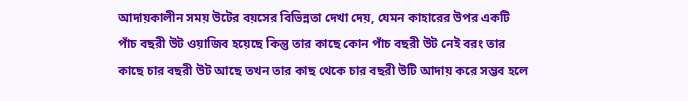আদায়কালীন সময় উটের বয়সের বিভিন্নতা দেখা দেয়, যেমন কাহারের উপর একটি পাঁচ বছরী উট ওয়াজিব হয়েছে কিন্তু তার কাছে কোন পাঁচ বছরী উট নেই বরং তার কাছে চার বছরী উট আছে তখন তার কাছ থেকে চার বছরী উটি আদায় করে সম্ভব হলে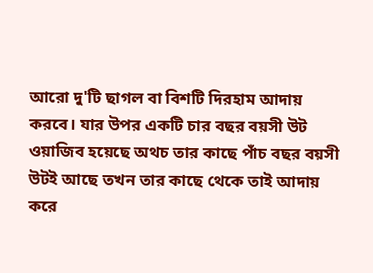আরো দু'টি ছাগল বা বিশটি দিরহাম আদায় করবে। যার উপর একটি চার বছর বয়সী উট ওয়াজিব হয়েছে অথচ তার কাছে পাঁচ বছর বয়সী উটই আছে তখন তার কাছে থেকে তাই আদায় করে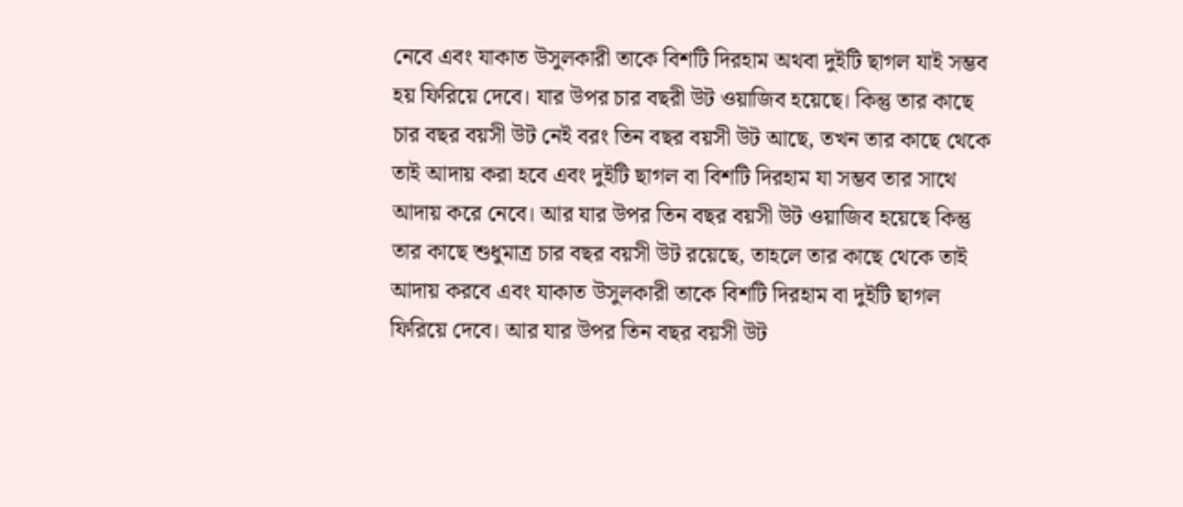নেবে এবং যাকাত উসুলকারী তাকে বিশটি দিরহাম অথবা দুইটি ছাগল যাই সম্ভব হয় ফিরিয়ে দেবে। যার উপর চার বছরী উট ওয়াজিব হয়েছে। কিন্তু তার কাছে চার বছর বয়সী উট নেই বরং তিন বছর বয়সী উট আছে, তখন তার কাছে থেকে তাই আদায় করা হবে এবং দুইটি ছাগল বা বিশটি দিরহাম যা সম্ভব তার সাথে আদায় করে নেবে। আর যার উপর তিন বছর বয়সী উট ওয়াজিব হয়েছে কিন্তু তার কাছে শুধুমাত্র চার বছর বয়সী উট রয়েছে, তাহলে তার কাছে থেকে তাই আদায় করবে এবং যাকাত উসুলকারী তাকে বিশটি দিরহাম বা দুইটি ছাগল ফিরিয়ে দেবে। আর যার উপর তিন বছর বয়সী উট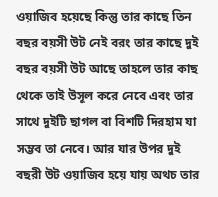ওয়াজিব হয়েছে কিন্তু তার কাছে তিন বছর বয়সী উট নেই বরং তার কাছে দুই বছর বয়সী উট আছে তাহলে তার কাছ থেকে তাই উসূল করে নেবে এবং তার সাথে দুইটি ছাগল বা বিশটি দিরহাম যা সম্ভব তা নেবে। আর যার উপর দুই বছরী উট ওয়াজিব হয়ে যায় অথচ তার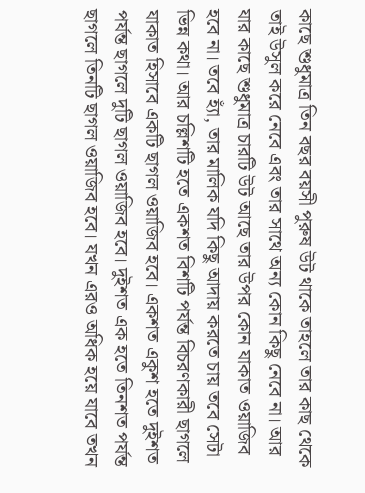কাছে শুধুমাত্র তিন বছর বয়সী পুরুষ উট থাকে তাহলে তার কাছ থেকে তাই উসুল করে নেবে এবং তার সাথে অন্য কোন কিছু নেবে না। আর যার কাছে শুধুমাত্র চারটি উট আছে তার উপর কোন যাকাত ওয়াজিব হবে না। তবে হ্যাঁ, তার মালিক যদি কিছু আদায় করতে চায় তবে সেটা ভিন্ন কথা। আর চল্লিশটি হতে একশত বিশটি পর্যন্ত বিচরণকারী ছাগলে যাকাত হিসাবে একটি ছাগল ওয়াজিব হবে। একশত একুশ হতে দুইশত পর্যন্ত ছাগলে দুটি ছাগল ওয়াজিব হবে। দুইশত এক হতে তিনশত পর্যন্ত ছাগলে তিনটি ছাগল ওয়াজিব হবে। যখন এরও অধিক হয়ে যাবে তখন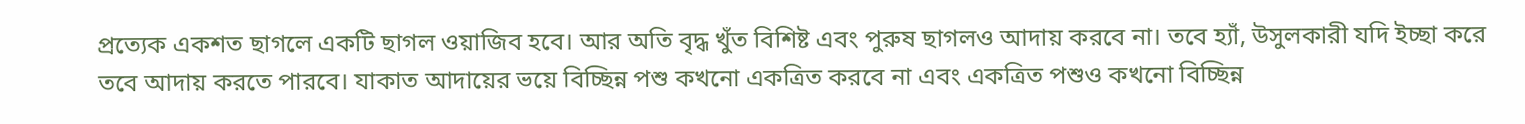প্রত্যেক একশত ছাগলে একটি ছাগল ওয়াজিব হবে। আর অতি বৃদ্ধ খুঁত বিশিষ্ট এবং পুরুষ ছাগলও আদায় করবে না। তবে হ্যাঁ, উসুলকারী যদি ইচ্ছা করে তবে আদায় করতে পারবে। যাকাত আদায়ের ভয়ে বিচ্ছিন্ন পশু কখনো একত্রিত করবে না এবং একত্রিত পশুও কখনো বিচ্ছিন্ন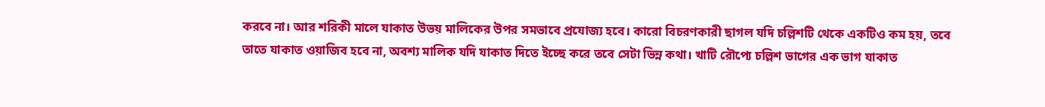করবে না। আর শরিকী মালে যাকাত উভয় মালিকের উপর সমভাবে প্রযোজ্য হবে। কারো বিচরণকারী ছাগল যদি চল্লিশটি থেকে একটিও কম হয়, তবে তাতে যাকাত ওয়াজিব হবে না, অবশ্য মালিক যদি যাকাত দিতে ইচ্ছে করে তবে সেটা ভিন্ন কথা। খাটি রৌপ্যে চল্লিশ ভাগের এক ভাগ যাকাত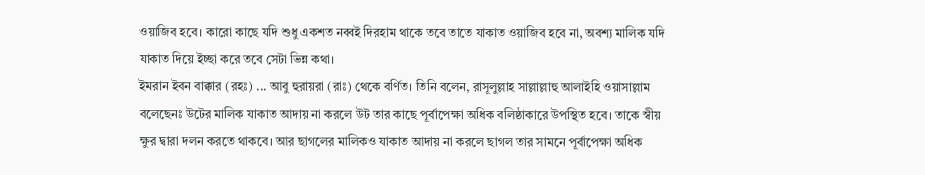ওয়াজিব হবে। কারো কাছে যদি শুধু একশত নব্বই দিরহাম থাকে তবে তাতে যাকাত ওয়াজিব হবে না, অবশ্য মালিক যদি যাকাত দিয়ে ইচ্ছা করে তবে সেটা ভিন্ন কথা।
ইমরান ইবন বাক্কার (রহঃ) ... আবু হুরায়রা (রাঃ) থেকে বর্ণিত। তিনি বলেন, রাসূলুল্লাহ সাল্লাল্লাহু আলাইহি ওয়াসাল্লাম বলেছেনঃ উটের মালিক যাকাত আদায় না করলে উট তার কাছে পূর্বাপেক্ষা অধিক বলিষ্ঠাকারে উপস্থিত হবে। তাকে স্বীয় ক্ষুর দ্বারা দলন করতে থাকবে। আর ছাগলের মালিকও যাকাত আদায় না করলে ছাগল তার সামনে পূর্বাপেক্ষা অধিক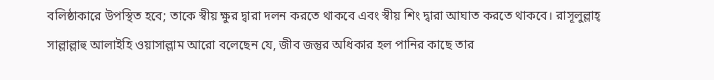বলিষ্ঠাকারে উপস্থিত হবে; তাকে স্বীয় ক্ষুর দ্বারা দলন করতে থাকবে এবং স্বীয় শিং দ্বারা আঘাত করতে থাকবে। রাসূলুল্লাহ্ সাল্লাল্লাহু আলাইহি ওয়াসাল্লাম আরো বলেছেন যে, জীব জন্তুর অধিকার হল পানির কাছে তার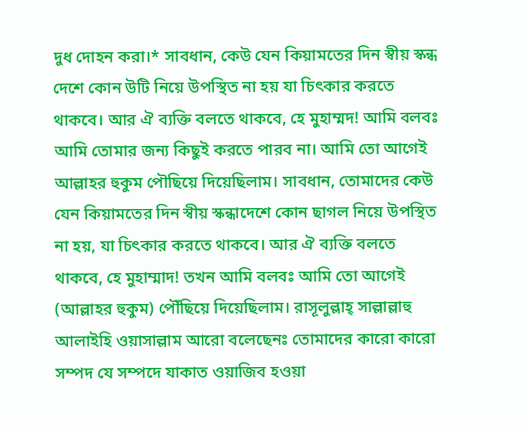দুধ দোহন করা।* সাবধান, কেউ যেন কিয়ামতের দিন স্বীয় স্কন্ধ দেশে কোন উটি নিয়ে উপস্থিত না হয় যা চিৎকার করতে থাকবে। আর ঐ ব্যক্তি বলতে থাকবে, হে মুহাম্মদ! আমি বলবঃ আমি তোমার জন্য কিছুই করতে পারব না। আমি তো আগেই আল্লাহর হুকুম পৌছিয়ে দিয়েছিলাম। সাবধান, তোমাদের কেউ যেন কিয়ামতের দিন স্বীয় স্কন্ধাদেশে কোন ছাগল নিয়ে উপস্থিত না হয়, যা চিৎকার করতে থাকবে। আর ঐ ব্যক্তি বলতে থাকবে, হে মুহাম্মাদ! তখন আমি বলবঃ আমি তো আগেই (আল্লাহর হুকুম) পৌঁছিয়ে দিয়েছিলাম। রাসূলুল্লাহ্ সাল্লাল্লাহু আলাইহি ওয়াসাল্লাম আরো বলেছেনঃ তোমাদের কারো কারো সম্পদ যে সম্পদে যাকাত ওয়াজিব হওয়া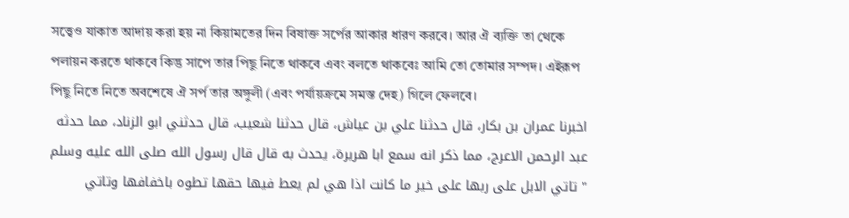সত্ত্বেও যাকাত আদায় করা হয় না কিয়ামতের দিন বিষাক্ত সৰ্পের আকার ধারণ করবে। আর ঐ ব্যক্তি তা থেকে পলায়ন করতে থাকবে কিন্তু সাপে তার পিছু নিতে থাকবে এবং বলতে থাকবেঃ আমি তো তোমার সম্পদ। এইরূপ পিছু নিতে নিতে অবশেষে ঐ সৰ্প তার অঙ্গুলী (এবং পৰ্যায়ক্রমে সমস্ত দেহ) গিলে ফেলবে।
اخبرنا عمران بن بكار، قال حدثنا علي بن عياش، قال حدثنا شعيب، قال حدثني ابو الزناد، مما حدثه عبد الرحمن الاعرج، مما ذكر انه سمع ابا هريرة، يحدث به قال قال رسول الله صلى الله عليه وسلم " تاتي الابل على ربها على خير ما كانت اذا هي لم يعط فيها حقها تطوه باخفافها وتاتي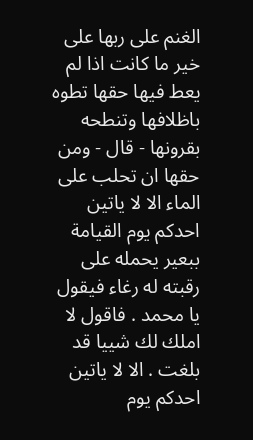الغنم على ربها على خير ما كانت اذا لم يعط فيها حقها تطوه باظلافها وتنطحه بقرونها - قال - ومن حقها ان تحلب على الماء الا لا ياتين احدكم يوم القيامة ببعير يحمله على رقبته له رغاء فيقول يا محمد . فاقول لا املك لك شييا قد بلغت . الا لا ياتين احدكم يوم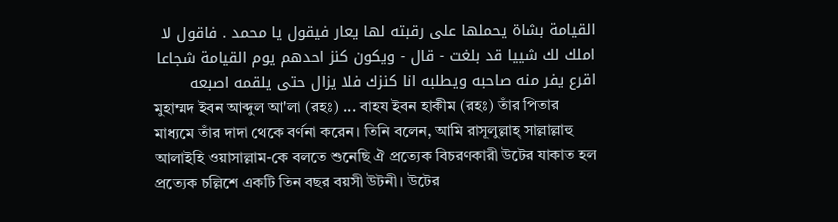القيامة بشاة يحملها على رقبته لها يعار فيقول يا محمد . فاقول لا املك لك شييا قد بلغت - قال - ويكون كنز احدهم يوم القيامة شجاعا اقرع يفر منه صاحبه ويطلبه انا كنزك فلا يزال حتى يلقمه اصبعه
মুহাম্মদ ইবন আব্দুল আ'লা (রহঃ) ... বাহয ইবন হাকীম (রহঃ) তাঁর পিতার মাধ্যমে তাঁর দাদা থেকে বর্ণনা করেন। তিনি বলেন, আমি রাসূলুল্লাহ্ সাল্লাল্লাহু আলাইহি ওয়াসাল্লাম-কে বলতে শুনেছি ঐ প্রত্যেক বিচরণকারী উটের যাকাত হল প্রত্যেক চল্লিশে একটি তিন বছর বয়সী উটনী। উটের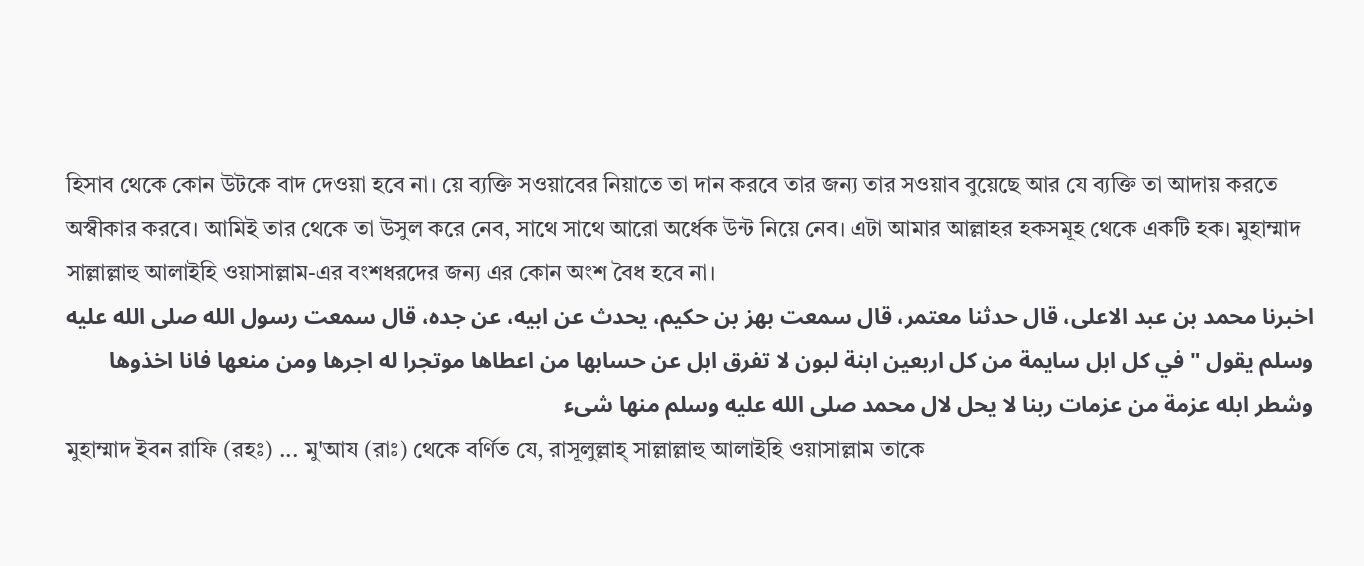হিসাব থেকে কোন উটকে বাদ দেওয়া হবে না। য়ে ব্যক্তি সওয়াবের নিয়াতে তা দান করবে তার জন্য তার সওয়াব বুয়েছে আর যে ব্যক্তি তা আদায় করতে অস্বীকার করবে। আমিই তার থেকে তা উসুল করে নেব, সাথে সাথে আরো অর্ধেক উন্ট নিয়ে নেব। এটা আমার আল্লাহর হকসমূহ থেকে একটি হক। মুহাম্মাদ সাল্লাল্লাহু আলাইহি ওয়াসাল্লাম-এর বংশধরদের জন্য এর কোন অংশ বৈধ হবে না।
اخبرنا محمد بن عبد الاعلى، قال حدثنا معتمر، قال سمعت بهز بن حكيم، يحدث عن ابيه، عن جده، قال سمعت رسول الله صلى الله عليه وسلم يقول " في كل ابل سايمة من كل اربعين ابنة لبون لا تفرق ابل عن حسابها من اعطاها موتجرا له اجرها ومن منعها فانا اخذوها وشطر ابله عزمة من عزمات ربنا لا يحل لال محمد صلى الله عليه وسلم منها شىء
মুহাম্মাদ ইবন রাফি (রহঃ) ... মু'আয (রাঃ) থেকে বর্ণিত যে, রাসূলুল্লাহ্ সাল্লাল্লাহু আলাইহি ওয়াসাল্লাম তাকে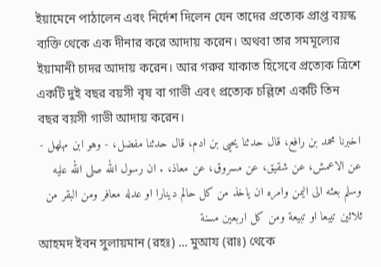ইয়ামেনে পাঠালেন এবং নির্দেশ দিলেন যেন তাদের প্রত্যেক প্রাপ্ত বয়স্ক ব্যক্তি থেকে এক দীনার করে আদায় করেন। অথবা তার সমমূল্যের ইয়ামানী চাদর আদায় করেন। আর গরুর যাকাত হিসেবে প্রত্যেক ত্ৰিশে একটি দুই বছর বয়সী বৃষ বা গাভী এবং প্রত্যেক চল্লিশে একটি তিন বছর বয়সী গাভী আদায় করেন।
اخبرنا محمد بن رافع، قال حدثنا يحيى بن ادم، قال حدثنا مفضل، - وهو ابن مهلهل - عن الاعمش، عن شقيق، عن مسروق، عن معاذ، . ان رسول الله صلى الله عليه وسلم بعثه الى اليمن وامره ان ياخذ من كل حالم دينارا او عدله معافر ومن البقر من ثلاثين تبيعا او تبيعة ومن كل اربعين مسنة
আহমদ ইবন সুলায়মান (রহঃ) ... মুআয (রাঃ) থেকে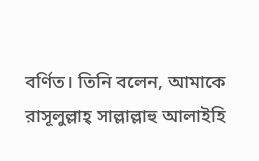বর্ণিত। তিনি বলেন, আমাকে রাসূলুল্লাহ্ সাল্লাল্লাহু আলাইহি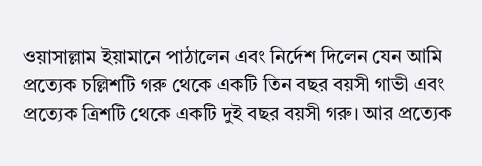ওয়াসাল্লাম ইয়ামানে পাঠালেন এবং নির্দেশ দিলেন যেন আমি প্রত্যেক চল্লিশটি গরু থেকে একটি তিন বছর বয়সী গাভী এবং প্রত্যেক ত্রিশটি থেকে একটি দুই বছর বয়সী গরু। আর প্রত্যেক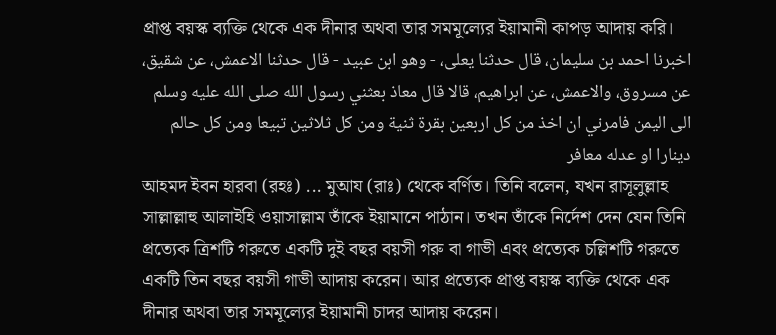প্রাপ্ত বয়স্ক ব্যক্তি থেকে এক দীনার অথবা তার সমমূল্যের ইয়ামানী কাপড় আদায় করি।
اخبرنا احمد بن سليمان، قال حدثنا يعلى، - وهو ابن عبيد - قال حدثنا الاعمش، عن شقيق، عن مسروق، والاعمش، عن ابراهيم، قالا قال معاذ بعثني رسول الله صلى الله عليه وسلم الى اليمن فامرني ان اخذ من كل اربعين بقرة ثنية ومن كل ثلاثين تبيعا ومن كل حالم دينارا او عدله معافر
আহমদ ইবন হারবা (রহঃ) ... মুআয (রাঃ) থেকে বর্ণিত। তিনি বলেন, যখন রাসূলুল্লাহ সাল্লাল্লাহু আলাইহি ওয়াসাল্লাম তাঁকে ইয়ামানে পাঠান। তখন তাঁকে নির্দেশ দেন যেন তিনি প্রত্যেক ত্রিশটি গরুতে একটি দুই বছর বয়সী গরু বা গাভী এবং প্রত্যেক চল্লিশটি গরুতে একটি তিন বছর বয়সী গাভী আদায় করেন। আর প্রত্যেক প্রাপ্ত বয়স্ক ব্যক্তি থেকে এক দীনার অথবা তার সমমূল্যের ইয়ামানী চাদর আদায় করেন।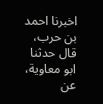اخبرنا احمد بن حرب، قال حدثنا ابو معاوية، عن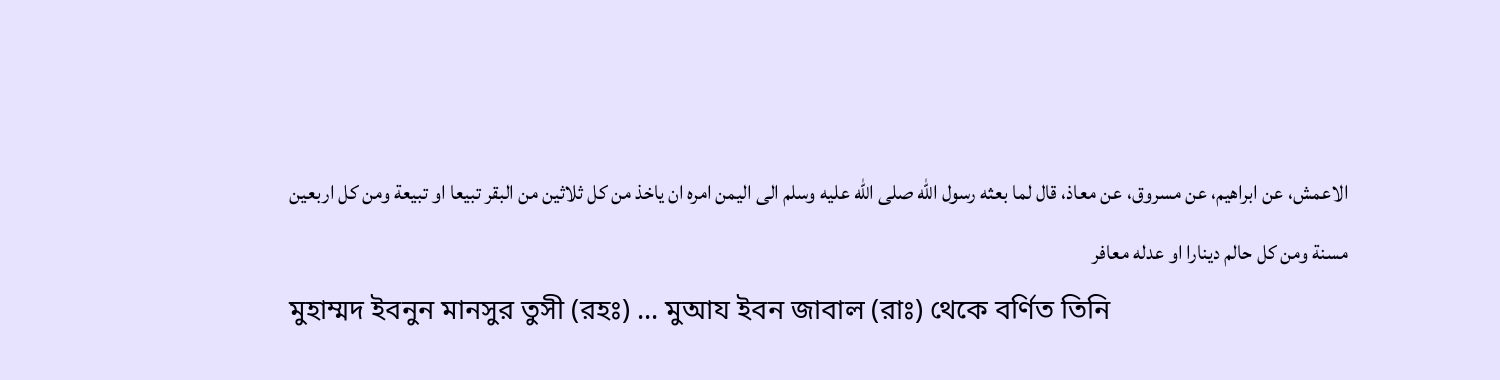الاعمش، عن ابراهيم، عن مسروق، عن معاذ، قال لما بعثه رسول الله صلى الله عليه وسلم الى اليمن امره ان ياخذ من كل ثلاثين من البقر تبيعا او تبيعة ومن كل اربعين مسنة ومن كل حالم دينارا او عدله معافر
মুহাম্মদ ইবনুন মানসুর তুসী (রহঃ) ... মুআয ইবন জাবাল (রাঃ) থেকে বর্ণিত তিনি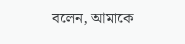বলেন, আমাকে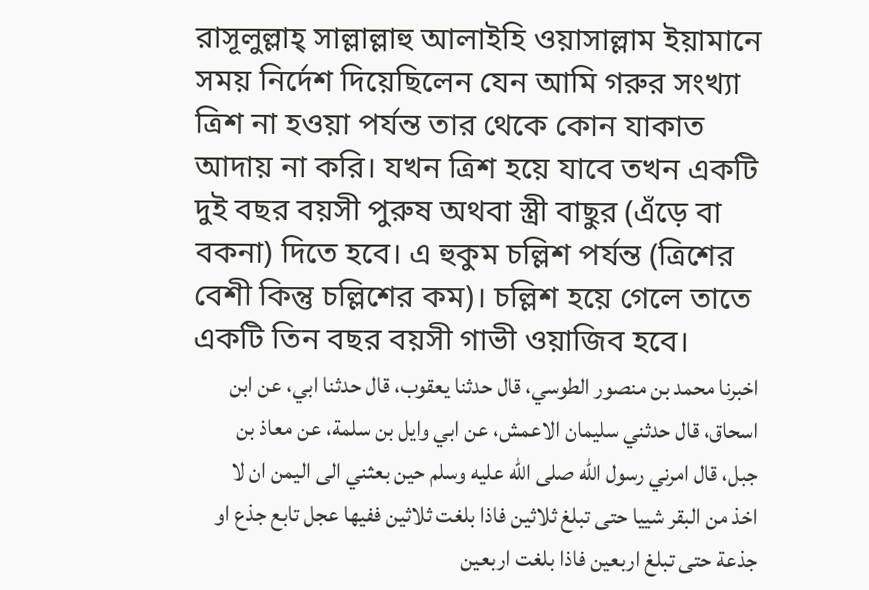রাসূলুল্লাহ্ সাল্লাল্লাহু আলাইহি ওয়াসাল্লাম ইয়ামানে সময় নির্দেশ দিয়েছিলেন যেন আমি গরুর সংখ্যা ত্রিশ না হওয়া পর্যন্ত তার থেকে কোন যাকাত আদায় না করি। যখন ত্রিশ হয়ে যাবে তখন একটি দুই বছর বয়সী পুরুষ অথবা স্ত্রী বাছুর (এঁড়ে বা বকনা) দিতে হবে। এ হুকুম চল্লিশ পর্যন্ত (ত্ৰিশের বেশী কিন্তু চল্লিশের কম)। চল্লিশ হয়ে গেলে তাতে একটি তিন বছর বয়সী গাভী ওয়াজিব হবে।
اخبرنا محمد بن منصور الطوسي، قال حدثنا يعقوب، قال حدثنا ابي، عن ابن اسحاق، قال حدثني سليمان الاعمش، عن ابي وايل بن سلمة، عن معاذ بن جبل، قال امرني رسول الله صلى الله عليه وسلم حين بعثني الى اليمن ان لا اخذ من البقر شييا حتى تبلغ ثلاثين فاذا بلغت ثلاثين ففيها عجل تابع جذع او جذعة حتى تبلغ اربعين فاذا بلغت اربعين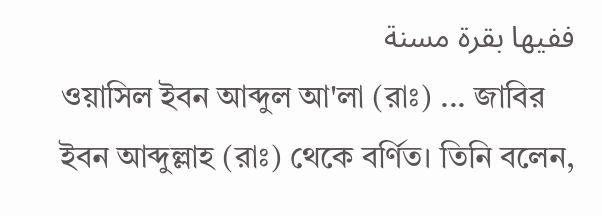ففيها بقرة مسنة
ওয়াসিল ইবন আব্দুল আ'লা (রাঃ) ... জাবির ইবন আব্দুল্লাহ (রাঃ) থেকে বর্ণিত। তিনি বলেন,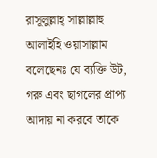রাসূলুল্লাহ্ সাল্লাল্লাহু আলাইহি ওয়াসাল্লাম বলেছেনঃ যে ব্যক্তি উট, গরু এবং ছাগলের প্রাপ্য আদায় না করবে তাকে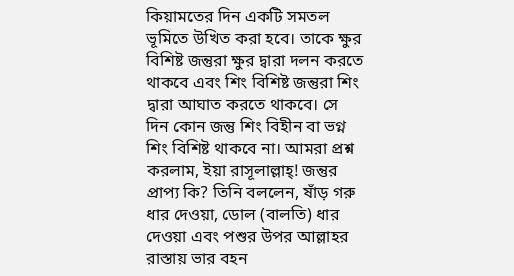কিয়ামতের দিন একটি সমতল ভূমিতে উখিত করা হবে। তাকে ক্ষুর বিশিষ্ট জন্তুরা ক্ষুর দ্বারা দলন করতে থাকবে এবং শিং বিশিষ্ট জন্তুরা শিং দ্বারা আঘাত করতে থাকবে। সে দিন কোন জন্তু শিং বিহীন বা ভগ্ন শিং বিশিষ্ট থাকবে না। আমরা প্রশ্ন করলাম, ইয়া রাসূলাল্লাহ্! জন্তুর প্রাপ্য কি? তিনি বললেন, ষাঁড় গরু ধার দেওয়া, ডোল (বালতি) ধার দেওয়া এবং পশুর উপর আল্লাহর রাস্তায় ভার বহন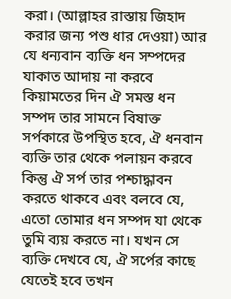করা। (আল্লাহর রাস্তায় জিহাদ করার জন্য পশু ধার দেওয়া) আর যে ধন্যবান ব্যক্তি ধন সম্পদের যাকাত আদায় না করবে কিয়ামতের দিন ঐ সমস্ত ধন সম্পদ তার সামনে বিষাক্ত সৰ্পকারে উপস্থিত হবে, ঐ ধনবান ব্যক্তি তার থেকে পলায়ন করবে কিন্তু ঐ সৰ্প তার পশ্চাদ্ধাবন করতে থাকবে এবং বলবে যে, এতো তোমার ধন সম্পদ যা থেকে তুমি ব্যয় করতে না। যখন সে ব্যক্তি দেখবে যে, ঐ সৰ্পের কাছে যেতেই হবে তখন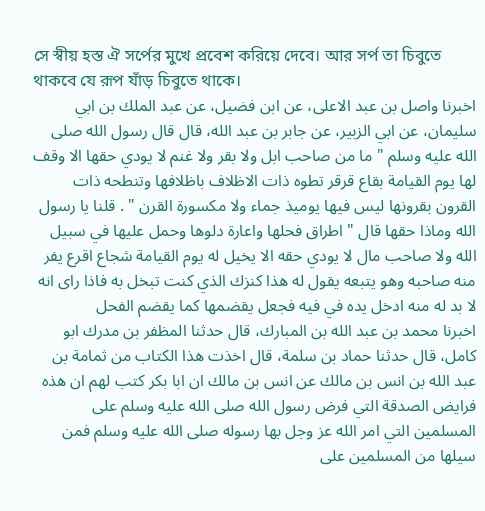সে স্বীয় হস্ত ঐ সৰ্পের মুখে প্রবেশ করিয়ে দেবে। আর সর্প তা চিবুতে থাকবে যে রূপ যাঁড় চিবুতে থাকে।
اخبرنا واصل بن عبد الاعلى، عن ابن فضيل، عن عبد الملك بن ابي سليمان، عن ابي الزبير، عن جابر بن عبد الله، قال قال رسول الله صلى الله عليه وسلم " ما من صاحب ابل ولا بقر ولا غنم لا يودي حقها الا وقف لها يوم القيامة بقاع قرقر تطوه ذات الاظلاف باظلافها وتنطحه ذات القرون بقرونها ليس فيها يوميذ جماء ولا مكسورة القرن " . قلنا يا رسول الله وماذا حقها قال " اطراق فحلها واعارة دلوها وحمل عليها في سبيل الله ولا صاحب مال لا يودي حقه الا يخيل له يوم القيامة شجاع اقرع يفر منه صاحبه وهو يتبعه يقول له هذا كنزك الذي كنت تبخل به فاذا راى انه لا بد له منه ادخل يده في فيه فجعل يقضمها كما يقضم الفحل
اخبرنا محمد بن عبد الله بن المبارك، قال حدثنا المظفر بن مدرك ابو كامل، قال حدثنا حماد بن سلمة، قال اخذت هذا الكتاب من ثمامة بن عبد الله بن انس بن مالك عن انس بن مالك ان ابا بكر كتب لهم ان هذه فرايض الصدقة التي فرض رسول الله صلى الله عليه وسلم على المسلمين التي امر الله عز وجل بها رسوله صلى الله عليه وسلم فمن سيلها من المسلمين على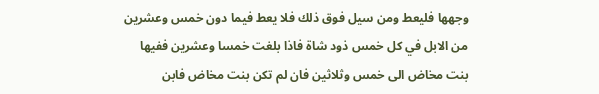وجهها فليعط ومن سيل فوق ذلك فلا يعط فيما دون خمس وعشرين من الابل في كل خمس ذود شاة فاذا بلغت خمسا وعشرين ففيها بنت مخاض الى خمس وثلاثين فان لم تكن بنت مخاض فابن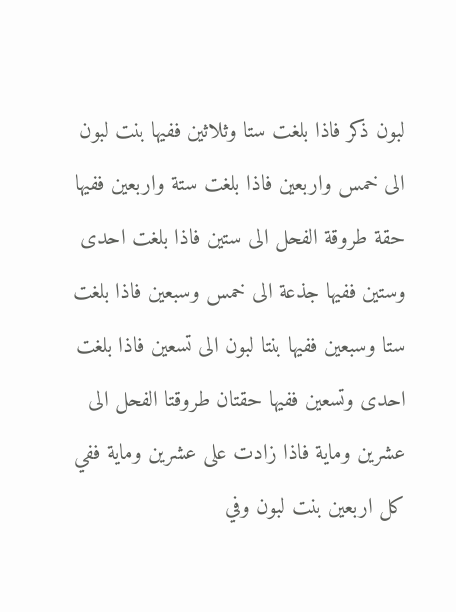لبون ذكر فاذا بلغت ستا وثلاثين ففيها بنت لبون الى خمس واربعين فاذا بلغت ستة واربعين ففيها حقة طروقة الفحل الى ستين فاذا بلغت احدى وستين ففيها جذعة الى خمس وسبعين فاذا بلغت ستا وسبعين ففيها بنتا لبون الى تسعين فاذا بلغت احدى وتسعين ففيها حقتان طروقتا الفحل الى عشرين وماية فاذا زادت على عشرين وماية ففي كل اربعين بنت لبون وفي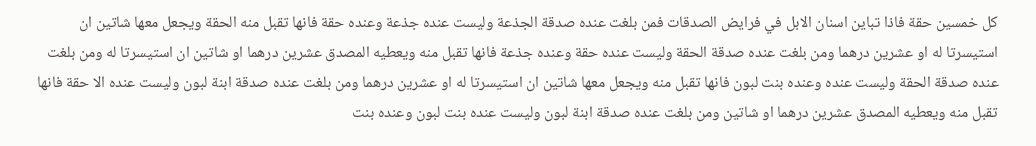كل خمسين حقة فاذا تباين اسنان الابل في فرايض الصدقات فمن بلغت عنده صدقة الجذعة وليست عنده جذعة وعنده حقة فانها تقبل منه الحقة ويجعل معها شاتين ان استيسرتا له او عشرين درهما ومن بلغت عنده صدقة الحقة وليست عنده حقة وعنده جذعة فانها تقبل منه ويعطيه المصدق عشرين درهما او شاتين ان استيسرتا له ومن بلغت عنده صدقة الحقة وليست عنده وعنده بنت لبون فانها تقبل منه ويجعل معها شاتين ان استيسرتا له او عشرين درهما ومن بلغت عنده صدقة ابنة لبون وليست عنده الا حقة فانها تقبل منه ويعطيه المصدق عشرين درهما او شاتين ومن بلغت عنده صدقة ابنة لبون وليست عنده بنت لبون وعنده بنت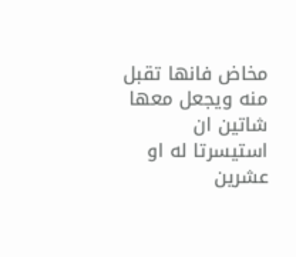مخاض فانها تقبل منه ويجعل معها شاتين ان استيسرتا له او عشرين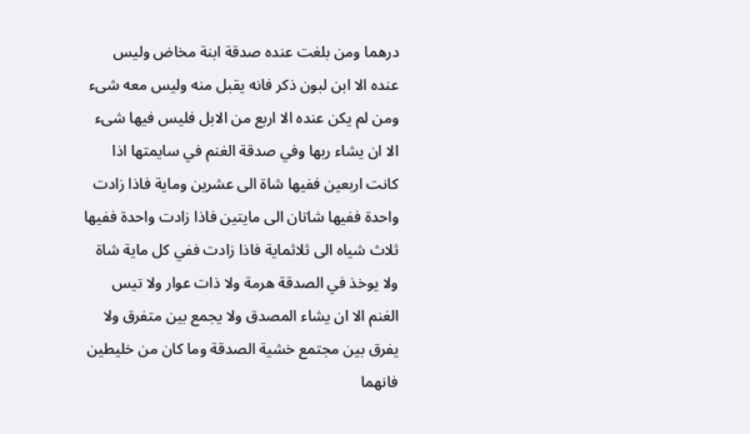درهما ومن بلغت عنده صدقة ابنة مخاض وليس عنده الا ابن لبون ذكر فانه يقبل منه وليس معه شىء ومن لم يكن عنده الا اربع من الابل فليس فيها شىء الا ان يشاء ربها وفي صدقة الغنم في سايمتها اذا كانت اربعين ففيها شاة الى عشرين وماية فاذا زادت واحدة ففيها شاتان الى مايتين فاذا زادت واحدة ففيها ثلاث شياه الى ثلاثماية فاذا زادت ففي كل ماية شاة ولا يوخذ في الصدقة هرمة ولا ذات عوار ولا تيس الغنم الا ان يشاء المصدق ولا يجمع بين متفرق ولا يفرق بين مجتمع خشية الصدقة وما كان من خليطين فانهما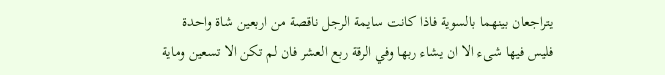يتراجعان بينهما بالسوية فاذا كانت سايمة الرجل ناقصة من اربعين شاة واحدة فليس فيها شىء الا ان يشاء ربها وفي الرقة ربع العشر فان لم تكن الا تسعين وماية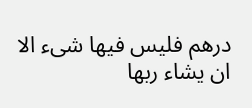درهم فليس فيها شىء الا ان يشاء ربها